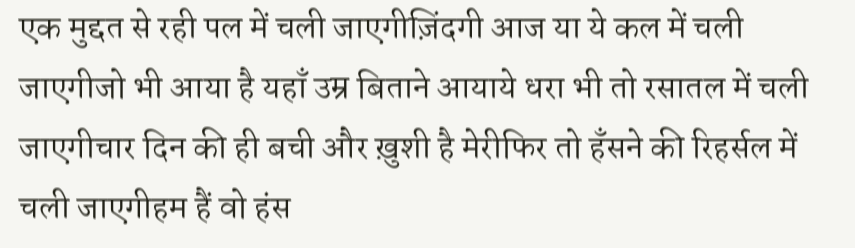एक मुद्दत से रही पल में चली जाएगीज़िंदगी आज या ये कल में चली जाएगीजो भी आया है यहाँ उम्र बिताने आयाये धरा भी तो रसातल में चली जाएगीचार दिन की ही बची और ख़ुशी है मेरीफिर तो हँसने की रिहर्सल में चली जाएगीहम हैं वो हंस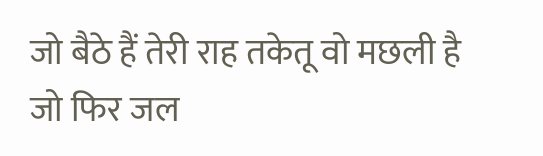जो बैठे हैं तेरी राह तकेतू वो मछली है जो फिर जल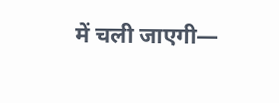में चली जाएगी—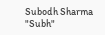Subodh Sharma "Subh"